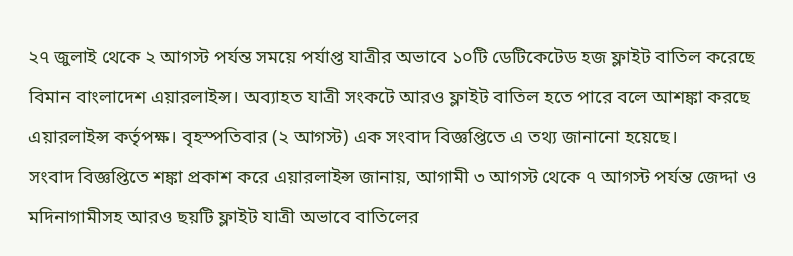২৭ জুলাই থেকে ২ আগস্ট পর্যন্ত সময়ে পর্যাপ্ত যাত্রীর অভাবে ১০টি ডেটিকেটেড হজ ফ্লাইট বাতিল করেছে বিমান বাংলাদেশ এয়ারলাইন্স। অব্যাহত যাত্রী সংকটে আরও ফ্লাইট বাতিল হতে পারে বলে আশঙ্কা করছে এয়ারলাইন্স কর্তৃপক্ষ। বৃহস্পতিবার (২ আগস্ট) এক সংবাদ বিজ্ঞপ্তিতে এ তথ্য জানানো হয়েছে।
সংবাদ বিজ্ঞপ্তিতে শঙ্কা প্রকাশ করে এয়ারলাইন্স জানায়, আগামী ৩ আগস্ট থেকে ৭ আগস্ট পর্যন্ত জেদ্দা ও মদিনাগামীসহ আরও ছয়টি ফ্লাইট যাত্রী অভাবে বাতিলের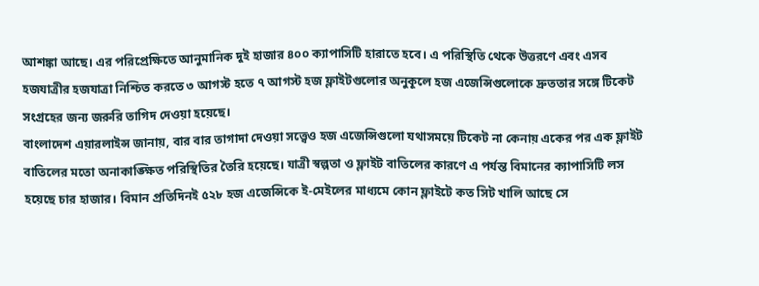আশঙ্কা আছে। এর পরিপ্রেক্ষিতে আনুমানিক দুই হাজার ৪০০ ক্যাপাসিটি হারাতে হবে। এ পরিস্থিতি থেকে উত্তরণে এবং এসব হজযাত্রীর হজযাত্রা নিশ্চিত করতে ৩ আগস্ট হতে ৭ আগস্ট হজ ফ্লাইটগুলোর অনুকূলে হজ এজেন্সিগুলোকে দ্রুততার সঙ্গে টিকেট সংগ্রহের জন্য জরুরি তাগিদ দেওয়া হয়েছে।
বাংলাদেশ এয়ারলাইন্স জানায়, বার বার তাগাদা দেওয়া সত্ত্বেও হজ এজেন্সিগুলো যথাসময়ে টিকেট না কেনায় একের পর এক ফ্লাইট বাতিলের মতো অনাকাঙ্ক্ষিত পরিস্থিতির তৈরি হয়েছে। যাত্রী স্বল্পতা ও ফ্লাইট বাতিলের কারণে এ পর্যন্ত বিমানের ক্যাপাসিটি লস হয়েছে চার হাজার। বিমান প্রতিদিনই ৫২৮ হজ এজেন্সিকে ই-মেইলের মাধ্যমে কোন ফ্লাইটে কত সিট খালি আছে সে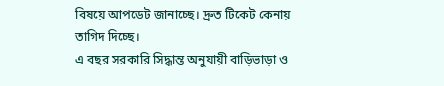বিষয়ে আপডেট জানাচ্ছে। দ্রুত টিকেট কেনায় তাগিদ দিচ্ছে।
এ বছর সরকারি সিদ্ধান্ত অনুযায়ী বাড়িভাড়া ও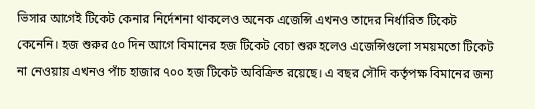ভিসার আগেই টিকেট কেনার নির্দেশনা থাকলেও অনেক এজেন্সি এখনও তাদের নির্ধারিত টিকেট কেনেনি। হজ শুরুর ৫০ দিন আগে বিমানের হজ টিকেট বেচা শুরু হলেও এজেন্সিগুলো সময়মতো টিকেট না নেওয়ায় এখনও পাঁচ হাজার ৭০০ হজ টিকেট অবিক্রিত রয়েছে। এ বছর সৌদি কর্তৃপক্ষ বিমানের জন্য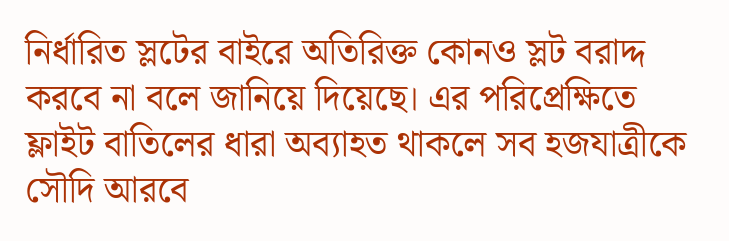নির্ধারিত স্লটের বাইরে অতিরিক্ত কোনও স্লট বরাদ্দ করবে না বলে জানিয়ে দিয়েছে। এর পরিপ্রেক্ষিতে ফ্লাইট বাতিলের ধারা অব্যাহত থাকলে সব হজযাত্রীকে সৌদি আরবে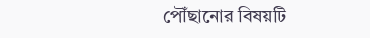পৌঁছানোর বিষয়টি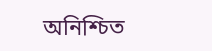অনিশ্চিত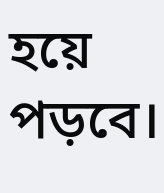হয়ে পড়বে।